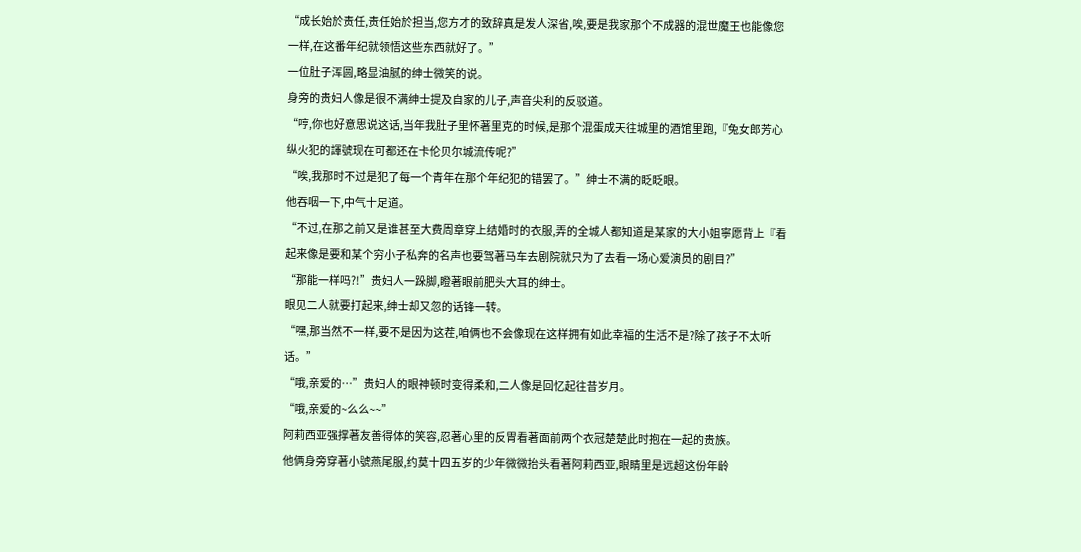“成长始於责任,责任始於担当,您方才的致辞真是发人深省,唉,要是我家那个不成器的混世魔王也能像您一样,在这番年纪就领悟这些东西就好了。”
一位肚子浑圆,略显油腻的绅士微笑的说。
身旁的贵妇人像是很不满绅士提及自家的儿子,声音尖利的反驳道。
“哼,你也好意思说这话,当年我肚子里怀著里克的时候,是那个混蛋成天往城里的酒馆里跑,『兔女郎芳心纵火犯的諢號现在可都还在卡伦贝尔城流传呢?”
“唉,我那时不过是犯了每一个青年在那个年纪犯的错罢了。”绅士不满的眨眨眼。
他吞咽一下,中气十足道。
“不过,在那之前又是谁甚至大费周章穿上结婚时的衣服,弄的全城人都知道是某家的大小姐寧愿背上『看起来像是要和某个穷小子私奔的名声也要驾著马车去剧院就只为了去看一场心爱演员的剧目?”
“那能一样吗?!”贵妇人一跺脚,瞪著眼前肥头大耳的绅士。
眼见二人就要打起来,绅士却又忽的话锋一转。
“嘿,那当然不一样,要不是因为这茬,咱俩也不会像现在这样拥有如此幸福的生活不是?除了孩子不太听话。”
“哦,亲爱的…”贵妇人的眼神顿时变得柔和,二人像是回忆起往昔岁月。
“哦,亲爱的~么么~~”
阿莉西亚强撑著友善得体的笑容,忍著心里的反胃看著面前两个衣冠楚楚此时抱在一起的贵族。
他俩身旁穿著小號燕尾服,约莫十四五岁的少年微微抬头看著阿莉西亚,眼睛里是远超这份年龄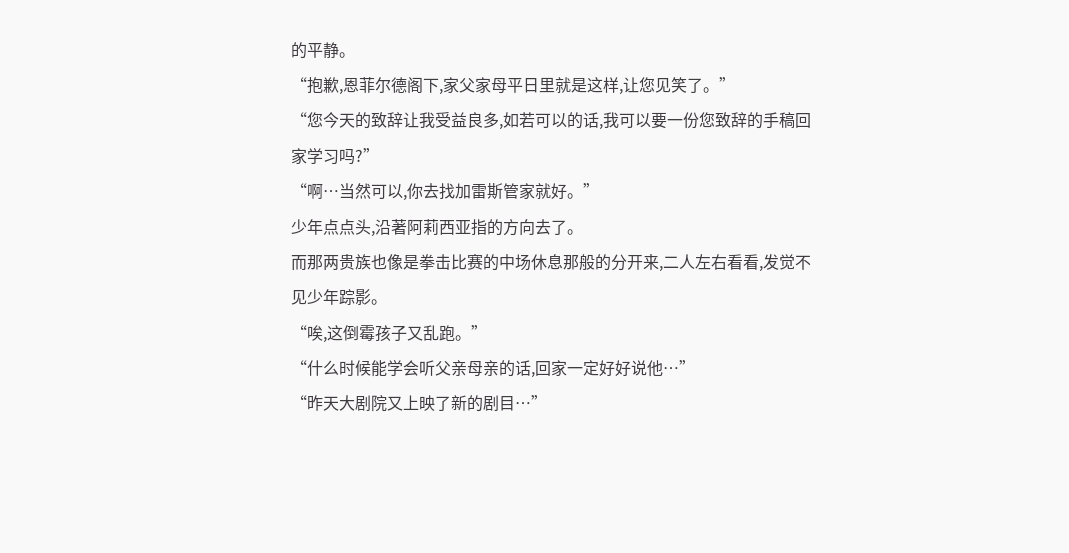的平静。
“抱歉,恩菲尔德阁下,家父家母平日里就是这样,让您见笑了。”
“您今天的致辞让我受益良多,如若可以的话,我可以要一份您致辞的手稿回家学习吗?”
“啊…当然可以,你去找加雷斯管家就好。”
少年点点头,沿著阿莉西亚指的方向去了。
而那两贵族也像是拳击比赛的中场休息那般的分开来,二人左右看看,发觉不见少年踪影。
“唉,这倒霉孩子又乱跑。”
“什么时候能学会听父亲母亲的话,回家一定好好说他…”
“昨天大剧院又上映了新的剧目…”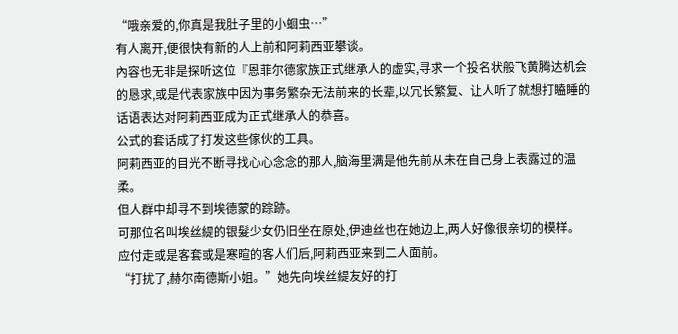“哦亲爱的,你真是我肚子里的小蛔虫…”
有人离开,便很快有新的人上前和阿莉西亚攀谈。
內容也无非是探听这位『恩菲尔德家族正式继承人的虚实,寻求一个投名状般飞黄腾达机会的恳求,或是代表家族中因为事务繁杂无法前来的长辈,以冗长繁复、让人听了就想打瞌睡的话语表达对阿莉西亚成为正式继承人的恭喜。
公式的套话成了打发这些傢伙的工具。
阿莉西亚的目光不断寻找心心念念的那人,脑海里满是他先前从未在自己身上表露过的温柔。
但人群中却寻不到埃德蒙的踪跡。
可那位名叫埃丝緹的银髮少女仍旧坐在原处,伊迪丝也在她边上,两人好像很亲切的模样。
应付走或是客套或是寒暄的客人们后,阿莉西亚来到二人面前。
“打扰了,赫尔南德斯小姐。”她先向埃丝緹友好的打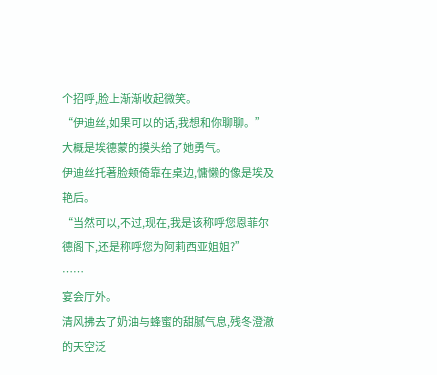个招呼,脸上渐渐收起微笑。
“伊迪丝,如果可以的话,我想和你聊聊。”
大概是埃德蒙的摸头给了她勇气。
伊迪丝托著脸颊倚靠在桌边,慵懒的像是埃及艳后。
“当然可以,不过,现在,我是该称呼您恩菲尔德阁下,还是称呼您为阿莉西亚姐姐?”
……
宴会厅外。
清风拂去了奶油与蜂蜜的甜腻气息,残冬澄澈的天空泛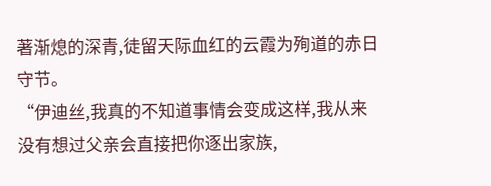著渐熄的深青,徒留天际血红的云霞为殉道的赤日守节。
“伊迪丝,我真的不知道事情会变成这样,我从来没有想过父亲会直接把你逐出家族,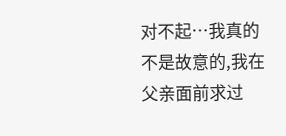对不起…我真的不是故意的,我在父亲面前求过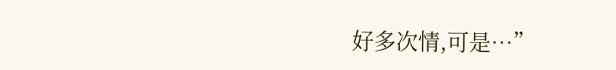好多次情,可是…”